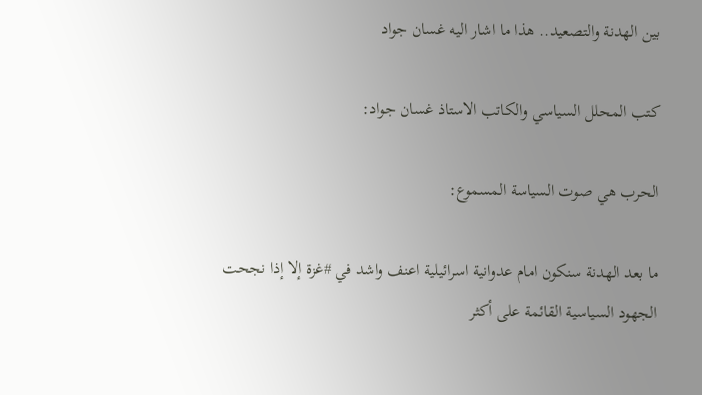بين الهدنة والتصعيد.. هذا ما اشار اليه غسان جواد

كتب المحلل السياسي والكاتب الاستاذ غسان جواد:

الحرب هي صوت السياسة المسموع:

ما بعد الهدنة سنكون امام عدوانية اسرائيلية اعنف واشد في #غزة إلا إذا نجحت الجهود السياسية القائمة على أكثر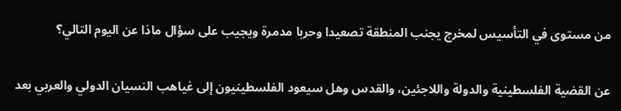من مستوى في التأسيس لمخرج يجنب المنطقة تصعيدا وحربا مدمرة ويجيب على سؤال ماذا عن اليوم التالي؟

عن القضية الفلسطينية والدولة واللاجئين، والقدس وهل سيعود الفلسطينيون إلى غياهب النسيان الدولي والعربي بعد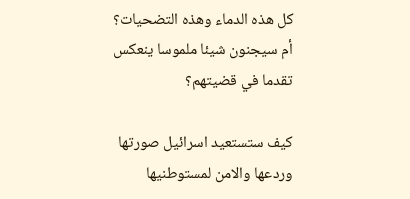كل هذه الدماء وهذه التضحيات؟ أم سيجنون شيئا ملموسا ينعكس تقدما في قضيتهم؟

كيف ستستعيد اسرائيل صورتها وردعها والامن لمستوطنيها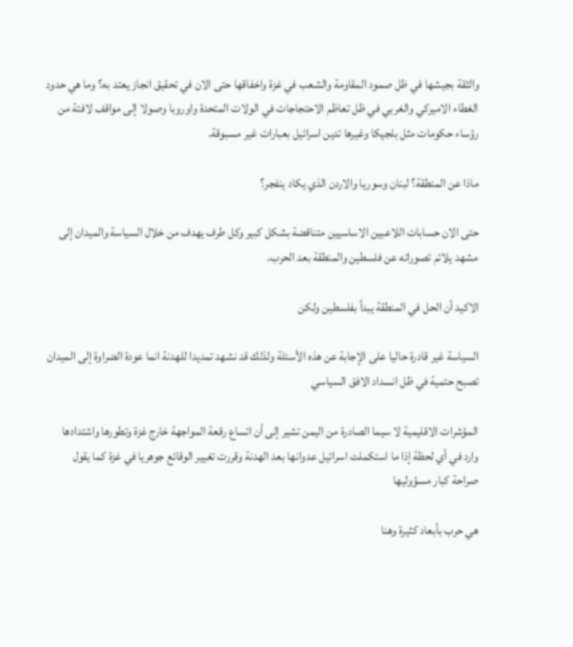والثقة بجيشها في ظل صمود المقاومة والشعب في غزة واخفاقها حتى الان في تحقيق انجاز يعتد به؟ وما هي حدود الغطاء الاميركي والغربي في ظل تعاظم الاحتجاجات في الولات المتحدة واوروبا وصولا إلى مواقف لافتة من رؤساء حكومات مثل بلجيكا وغيرها تدين اسرائيل بعبارات غير مسبوقة.

ماذا عن المنطقة؟ لبنان وسوريا والاردن الذي يكاد ينفجر؟

حتى الان حسابات اللاعبين الاساسيين متناقضة بشكل كبير وكل طرف يهدف من خلال السياسة والميدان إلى مشهد يلائم تصوراته عن فلسطين والمنطقة بعد الحرب.

الاكيد أن الحل في المنطقة يبدأ بفلسطين ولكن

السياسة غير قادرة حاليا على الإجابة عن هذه الأسئلة ولذلك قد نشهد تمديدا للهدنة انما عودة الضراوة إلى الميدان تصبح حتمية في ظل انسداد الافق السياسي

المؤشرات الاقليمية لا سيما الصادرة من اليمن تشير إلى أن اتساع رقعة المواجهة خارج غزة وتطورها واشتدادها وارد في أي لحظة إذا ما استكملت اسرائيل عدوانها بعد الهدنة وقررت تغيير الوقائع جوهريا في غزة كما يقول صراحة كبار مسؤوليها

هي حرب بأبعاد كثيرة وهنا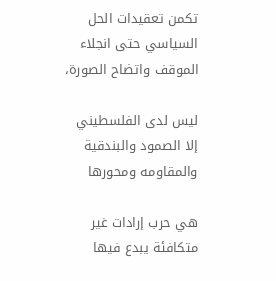تكمن تعقيدات الحل السياسي حتى انجلاء الموقف واتضاح الصورة،

ليس لدى الفلسطيني إلا الصمود والبندقية والمقاومه ومحورها

هي حرب إرادات غير متكافئة يبدع فيها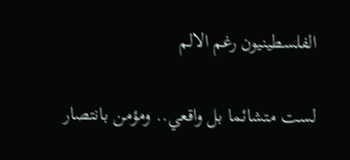الفلسطينيون رغم الالم

لست متشائما بل واقعي.. ومؤمن بانتصار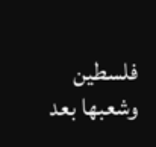فلسطين وشعبها بعد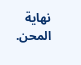نهاية المحن.